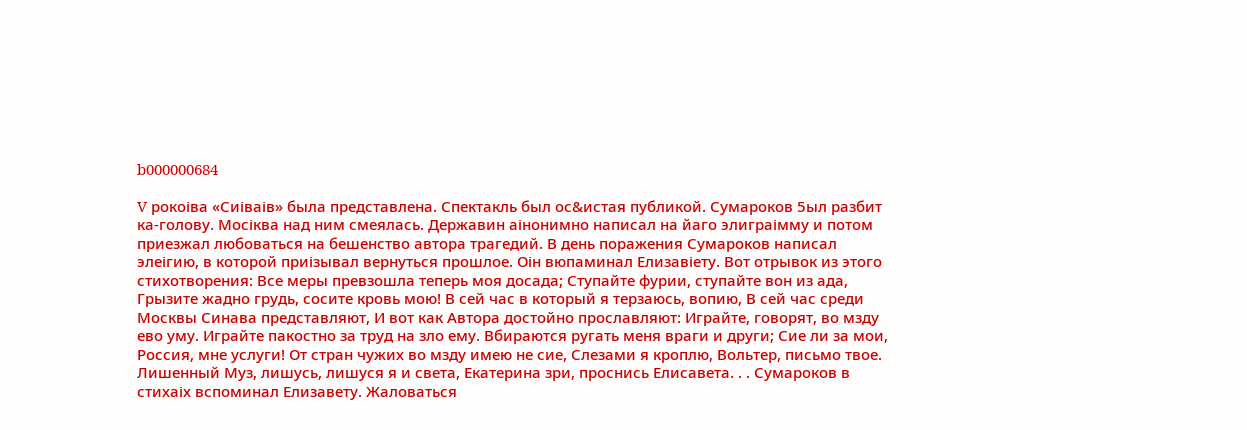b000000684

V рокоіва «Сиіваів» была представлена. Спектакль был ос&истая публикой. Сумароков 5ыл разбит ка-голову. Мосіква над ним смеялась. Державин аінонимно написал на йаго элиграімму и потом приезжал любоваться на бешенство автора трагедий. В день поражения Сумароков написал элеігию, в которой приізывал вернуться прошлое. Оін вюпаминал Елизавіету. Вот отрывок из этого стихотворения: Все меры превзошла теперь моя досада; Ступайте фурии, ступайте вон из ада, Грызите жадно грудь, сосите кровь мою! В сей час в который я терзаюсь, вопию, В сей час среди Москвы Синава представляют, И вот как Автора достойно прославляют: Играйте, говорят, во мзду ево уму. Играйте пакостно за труд на зло ему. Вбираются ругать меня враги и други; Сие ли за мои, Россия, мне услуги! От стран чужих во мзду имею не сие, Слезами я кроплю, Вольтер, письмо твое. Лишенный Муз, лишусь, лишуся я и света, Екатерина зри, проснись Елисавета. . . Сумароков в стихаіх вспоминал Елизавету. Жаловаться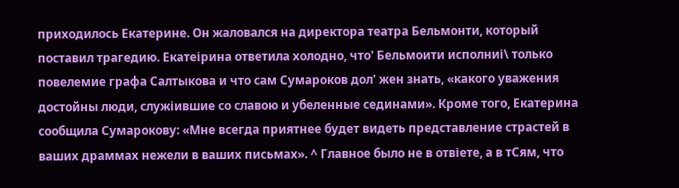приходилось Екатерине. Он жаловался на директора театра Бельмонти, который поставил трагедию. Екатеірина ответила холодно, что' Бельмоити исполниі\ только повелемие графа Салтыкова и что сам Сумароков дол' жен знать, «какого уважения достойны люди, служіившие со славою и убеленные сединами». Кроме того, Екатерина сообщила Сумарокову: «Мне всегда приятнее будет видеть представление страстей в ваших драммах нежели в ваших письмах». ^ Главное было не в отвіете, а в тСям, что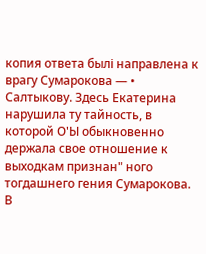копия ответа былі направлена к врагу Сумарокова — • Салтыкову. Здесь Екатерина нарушила ту тайность, в которой О'Ы обыкновенно держала свое отношение к выходкам признан" ного тогдашнего гения Сумарокова. В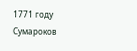1771 году Сумароков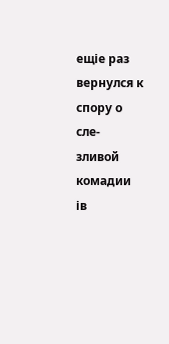ещіе раз вернулся к спору о сле- зливой комадии ів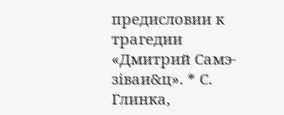предисловии к трагедии «Дмитрий Самэ- зіваи&ц». * С. Глинка,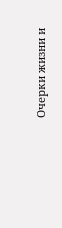Очерки жизни и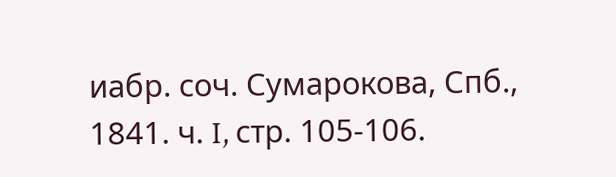иабр. соч. Сумарокова, Спб., 1841. ч. I, стр. 105-106.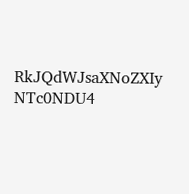RkJQdWJsaXNoZXIy NTc0NDU4